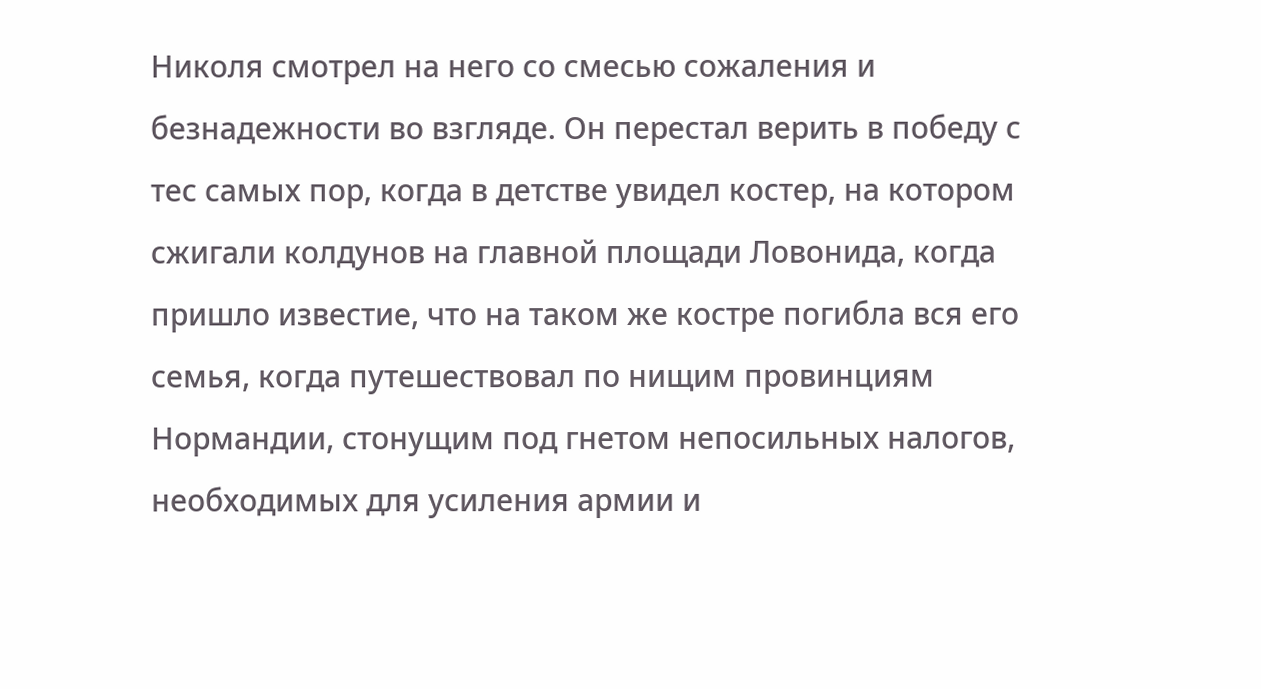Николя смотрел на него со смесью сожаления и безнадежности во взгляде. Он перестал верить в победу с тес самых пор, когда в детстве увидел костер, на котором сжигали колдунов на главной площади Ловонида, когда пришло известие, что на таком же костре погибла вся его семья, когда путешествовал по нищим провинциям Нормандии, стонущим под гнетом непосильных налогов, необходимых для усиления армии и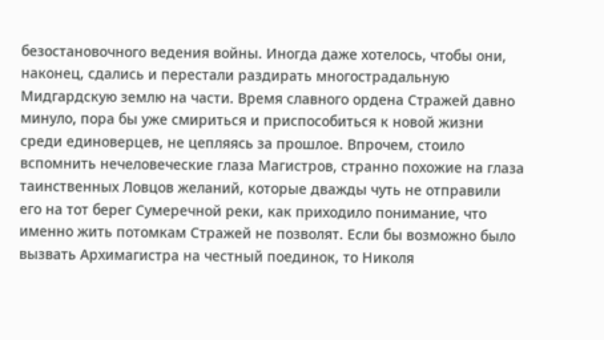безостановочного ведения войны. Иногда даже хотелось, чтобы они, наконец, сдались и перестали раздирать многострадальную Мидгардскую землю на части. Время славного ордена Стражей давно минуло, пора бы уже смириться и приспособиться к новой жизни среди единоверцев, не цепляясь за прошлое. Впрочем, стоило вспомнить нечеловеческие глаза Магистров, странно похожие на глаза таинственных Ловцов желаний, которые дважды чуть не отправили его на тот берег Сумеречной реки, как приходило понимание, что именно жить потомкам Стражей не позволят. Если бы возможно было вызвать Архимагистра на честный поединок, то Николя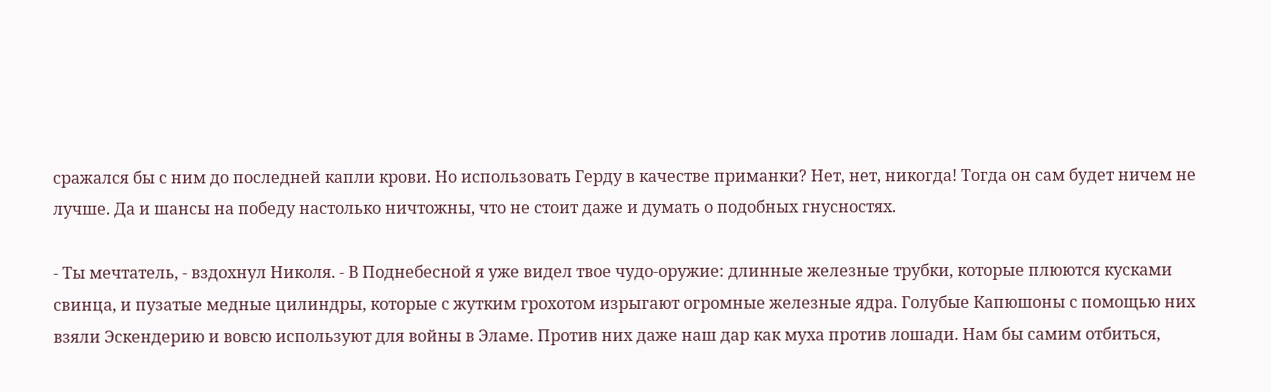сражался бы с ним до последней капли крови. Но использовать Герду в качестве приманки? Нет, нет, никогда! Тогда он сам будет ничем не лучше. Да и шансы на победу настолько ничтожны, что не стоит даже и думать о подобных гнусностях.

- Ты мечтатель, - вздохнул Николя. - В Поднебесной я уже видел твое чудо-оружие: длинные железные трубки, которые плюются кусками свинца, и пузатые медные цилиндры, которые с жутким грохотом изрыгают огромные железные ядра. Голубые Капюшоны с помощью них взяли Эскендерию и вовсю используют для войны в Эламе. Против них даже наш дар как муха против лошади. Нам бы самим отбиться,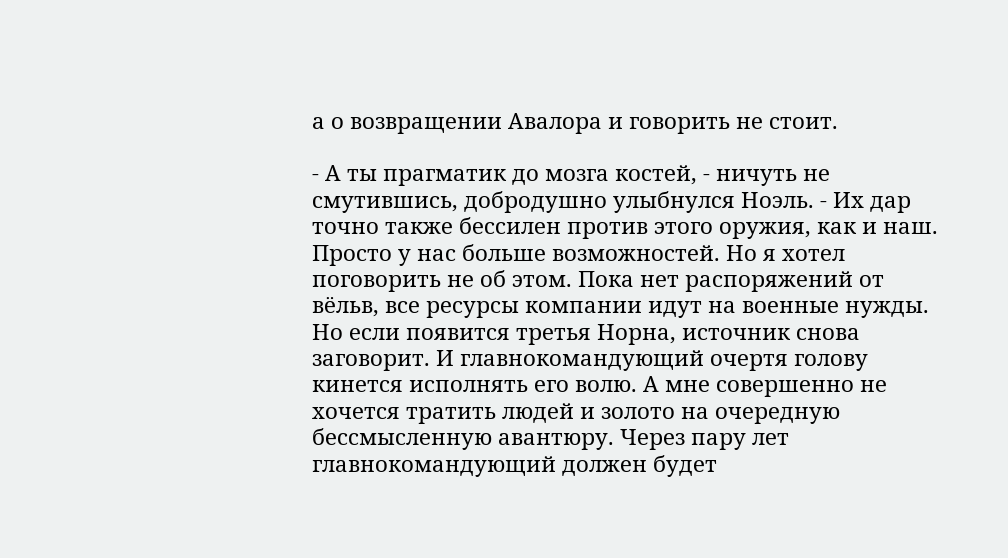а о возвращении Авалора и говорить не стоит.

- А ты прагматик до мозга костей, - ничуть не смутившись, добродушно улыбнулся Ноэль. - Их дар точно также бессилен против этого оружия, как и наш. Просто у нас больше возможностей. Но я хотел поговорить не об этом. Пока нет распоряжений от вёльв, все ресурсы компании идут на военные нужды. Но если появится третья Норна, источник снова заговорит. И главнокомандующий очертя голову кинется исполнять его волю. А мне совершенно не хочется тратить людей и золото на очередную бессмысленную авантюру. Через пару лет главнокомандующий должен будет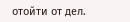отойти от дел.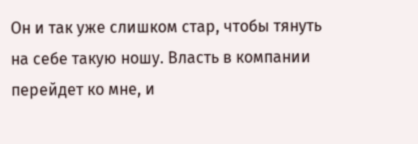Он и так уже слишком стар, чтобы тянуть на себе такую ношу. Власть в компании перейдет ко мне, и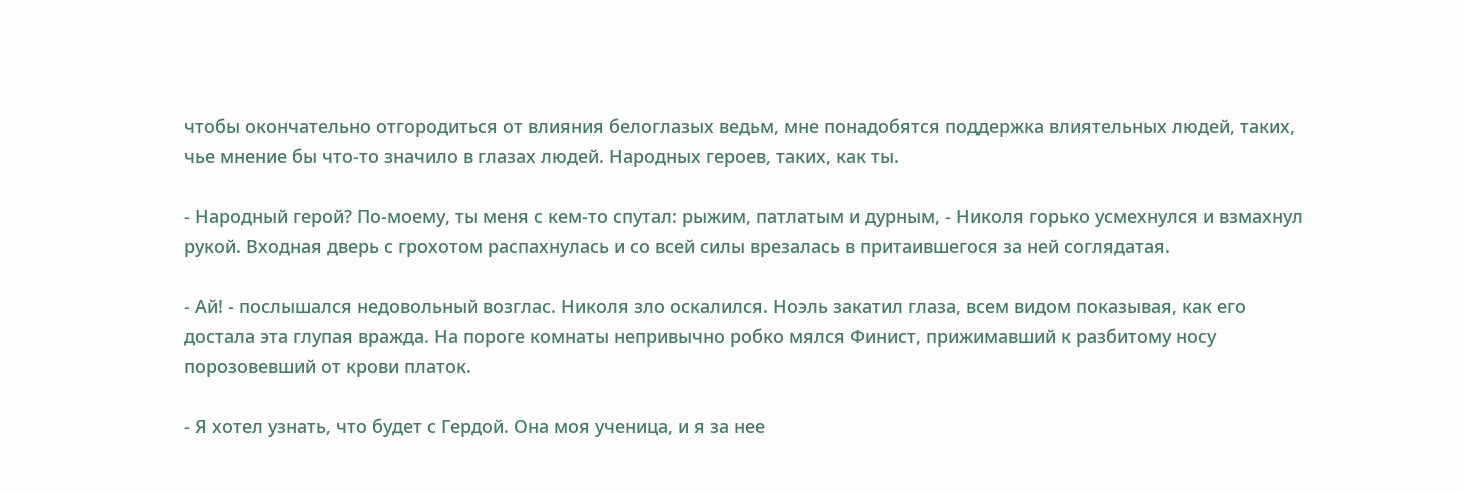чтобы окончательно отгородиться от влияния белоглазых ведьм, мне понадобятся поддержка влиятельных людей, таких, чье мнение бы что-то значило в глазах людей. Народных героев, таких, как ты.

- Народный герой? По-моему, ты меня с кем-то спутал: рыжим, патлатым и дурным, - Николя горько усмехнулся и взмахнул рукой. Входная дверь с грохотом распахнулась и со всей силы врезалась в притаившегося за ней соглядатая.

- Ай! - послышался недовольный возглас. Николя зло оскалился. Ноэль закатил глаза, всем видом показывая, как его достала эта глупая вражда. На пороге комнаты непривычно робко мялся Финист, прижимавший к разбитому носу порозовевший от крови платок.

- Я хотел узнать, что будет с Гердой. Она моя ученица, и я за нее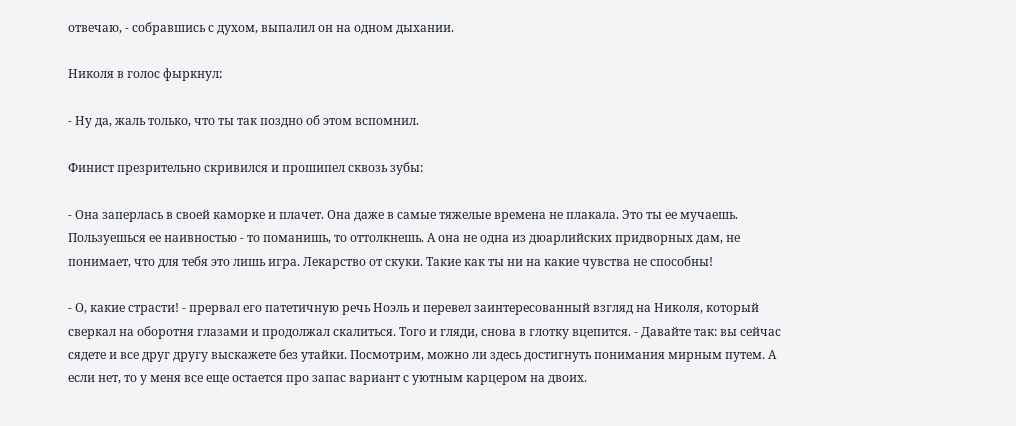отвечаю, - собравшись с духом, выпалил он на одном дыхании.

Николя в голос фыркнул:

- Ну да, жаль только, что ты так поздно об этом вспомнил.

Финист презрительно скривился и прошипел сквозь зубы:

- Она заперлась в своей каморке и плачет. Она даже в самые тяжелые времена не плакала. Это ты ее мучаешь. Пользуешься ее наивностью - то поманишь, то оттолкнешь. А она не одна из дюарлийских придворных дам, не понимает, что для тебя это лишь игра. Лекарство от скуки. Такие как ты ни на какие чувства не способны!

- О, какие страсти! - прервал его патетичную речь Ноэль и перевел заинтересованный взгляд на Николя, который сверкал на оборотня глазами и продолжал скалиться. Того и гляди, снова в глотку вцепится. - Давайте так: вы сейчас сядете и все друг другу выскажете без утайки. Посмотрим, можно ли здесь достигнуть понимания мирным путем. А если нет, то у меня все еще остается про запас вариант с уютным карцером на двоих.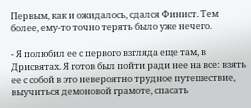Первым, как и ожидалось, сдался Финист. Тем более, ему-то точно терять было уже нечего.

- Я полюбил ее с первого взгляда еще там, в Дрисвятах. Я готов был пойти ради нее на все: взять ее с собой в это невероятно трудное путешествие, выучиться демоновой грамоте, спасать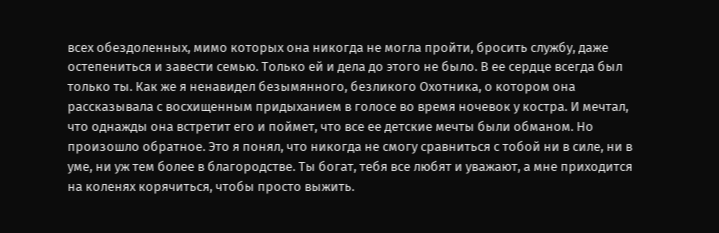всех обездоленных, мимо которых она никогда не могла пройти, бросить службу, даже остепениться и завести семью. Только ей и дела до этого не было. В ее сердце всегда был только ты. Как же я ненавидел безымянного, безликого Охотника, о котором она рассказывала с восхищенным придыханием в голосе во время ночевок у костра. И мечтал, что однажды она встретит его и поймет, что все ее детские мечты были обманом. Но произошло обратное. Это я понял, что никогда не смогу сравниться с тобой ни в силе, ни в уме, ни уж тем более в благородстве. Ты богат, тебя все любят и уважают, а мне приходится на коленях корячиться, чтобы просто выжить.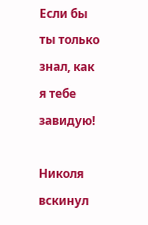Если бы ты только знал, как я тебе завидую!

Николя вскинул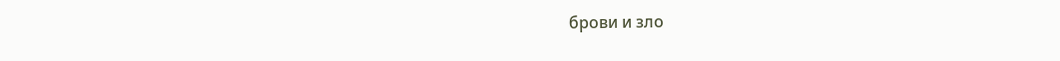брови и зло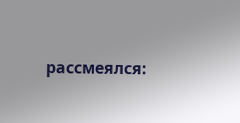рассмеялся: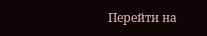Перейти на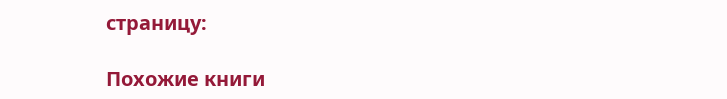страницу:

Похожие книги